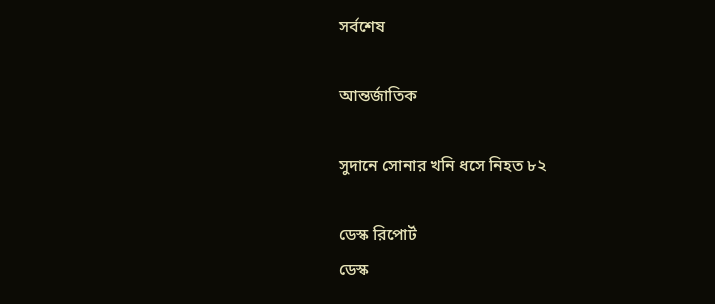সর্বশেষ

আন্তর্জাতিক

সুদানে সোনার খনি ধসে নিহত ৮২

ডেস্ক রিপোর্ট
ডেস্ক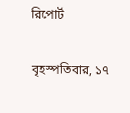রিপোর্ট

বৃহস্পতিবার, ১৭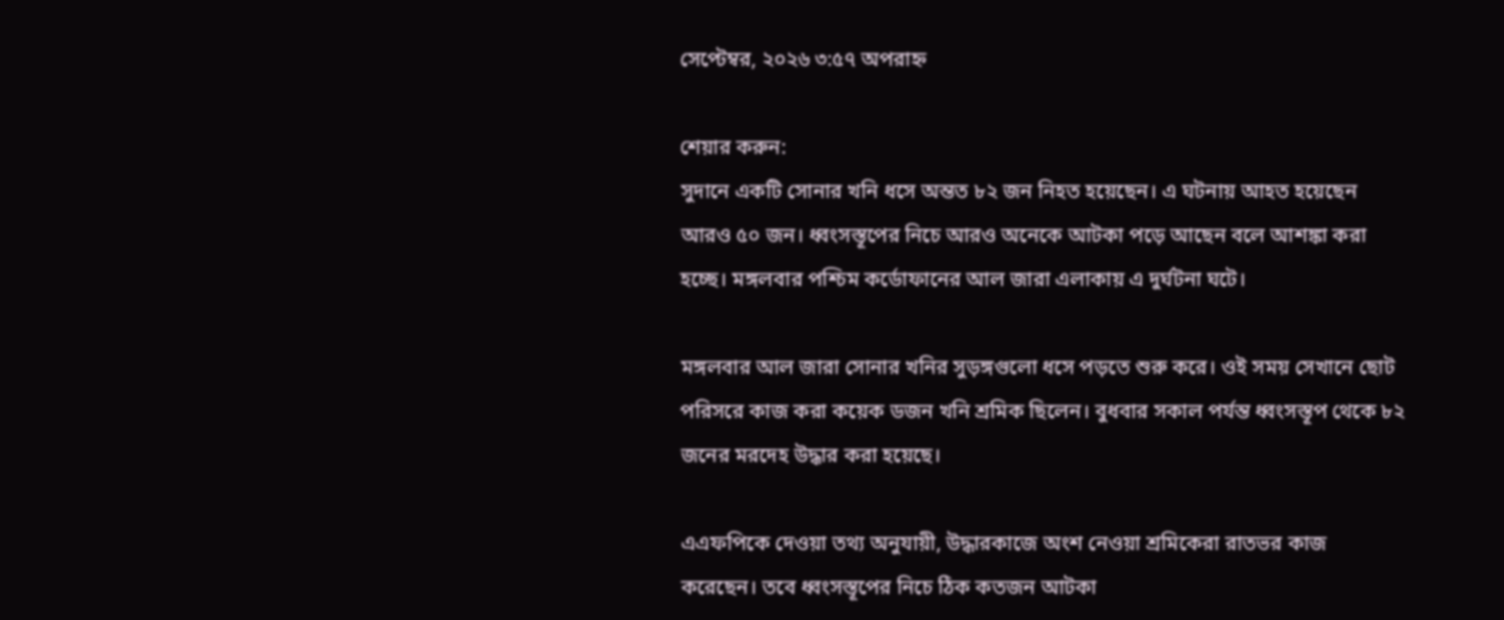সেপ্টেম্বর, ২০২৬ ৩:৫৭ অপরাহ্ন

শেয়ার করুন:
সুদানে একটি সোনার খনি ধসে অন্তত ৮২ জন নিহত হয়েছেন। এ ঘটনায় আহত হয়েছেন আরও ৫০ জন। ধ্বংসস্তূপের নিচে আরও অনেকে আটকা পড়ে আছেন বলে আশঙ্কা করা হচ্ছে। মঙ্গলবার পশ্চিম কর্ডোফানের আল জারা এলাকায় এ দুর্ঘটনা ঘটে।

মঙ্গলবার আল জারা সোনার খনির সুড়ঙ্গগুলো ধসে পড়তে শুরু করে। ওই সময় সেখানে ছোট পরিসরে কাজ করা কয়েক ডজন খনি শ্রমিক ছিলেন। বুধবার সকাল পর্যন্ত ধ্বংসস্তূপ থেকে ৮২ জনের মরদেহ উদ্ধার করা হয়েছে।

এএফপিকে দেওয়া তথ্য অনুযায়ী, উদ্ধারকাজে অংশ নেওয়া শ্রমিকেরা রাতভর কাজ করেছেন। তবে ধ্বংসস্তূপের নিচে ঠিক কতজন আটকা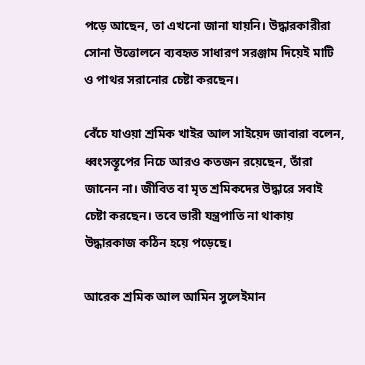পড়ে আছেন, তা এখনো জানা যায়নি। উদ্ধারকারীরা সোনা উত্তোলনে ব্যবহৃত সাধারণ সরঞ্জাম দিয়েই মাটি ও পাথর সরানোর চেষ্টা করছেন।

বেঁচে যাওয়া শ্রমিক খাইর আল সাইয়েদ জাবারা বলেন, ধ্বংসস্তূপের নিচে আরও কতজন রয়েছেন, তাঁরা জানেন না। জীবিত বা মৃত শ্রমিকদের উদ্ধারে সবাই চেষ্টা করছেন। তবে ভারী যন্ত্রপাতি না থাকায় উদ্ধারকাজ কঠিন হয়ে পড়েছে।

আরেক শ্রমিক আল আমিন সুলেইমান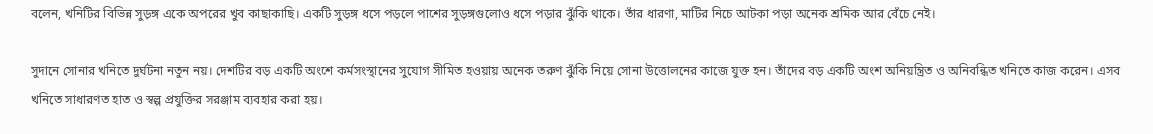বলেন, খনিটির বিভিন্ন সুড়ঙ্গ একে অপরের খুব কাছাকাছি। একটি সুড়ঙ্গ ধসে পড়লে পাশের সুড়ঙ্গগুলোও ধসে পড়ার ঝুঁকি থাকে। তাঁর ধারণা, মাটির নিচে আটকা পড়া অনেক শ্রমিক আর বেঁচে নেই।

সুদানে সোনার খনিতে দুর্ঘটনা নতুন নয়। দেশটির বড় একটি অংশে কর্মসংস্থানের সুযোগ সীমিত হওয়ায় অনেক তরুণ ঝুঁকি নিয়ে সোনা উত্তোলনের কাজে যুক্ত হন। তাঁদের বড় একটি অংশ অনিয়ন্ত্রিত ও অনিবন্ধিত খনিতে কাজ করেন। এসব খনিতে সাধারণত হাত ও স্বল্প প্রযুক্তির সরঞ্জাম ব্যবহার করা হয়।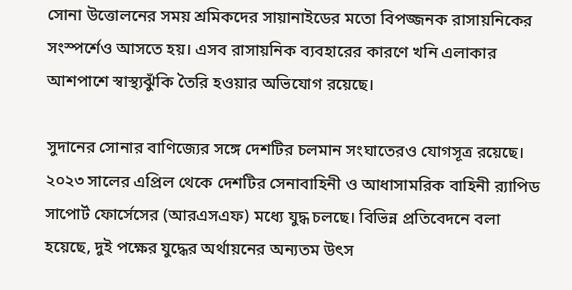সোনা উত্তোলনের সময় শ্রমিকদের সায়ানাইডের মতো বিপজ্জনক রাসায়নিকের সংস্পর্শেও আসতে হয়। এসব রাসায়নিক ব্যবহারের কারণে খনি এলাকার আশপাশে স্বাস্থ্যঝুঁকি তৈরি হওয়ার অভিযোগ রয়েছে।

সুদানের সোনার বাণিজ্যের সঙ্গে দেশটির চলমান সংঘাতেরও যোগসূত্র রয়েছে। ২০২৩ সালের এপ্রিল থেকে দেশটির সেনাবাহিনী ও আধাসামরিক বাহিনী র‍্যাপিড সাপোর্ট ফোর্সেসের (আরএসএফ) মধ্যে যুদ্ধ চলছে। বিভিন্ন প্রতিবেদনে বলা হয়েছে, দুই পক্ষের যুদ্ধের অর্থায়নের অন্যতম উৎস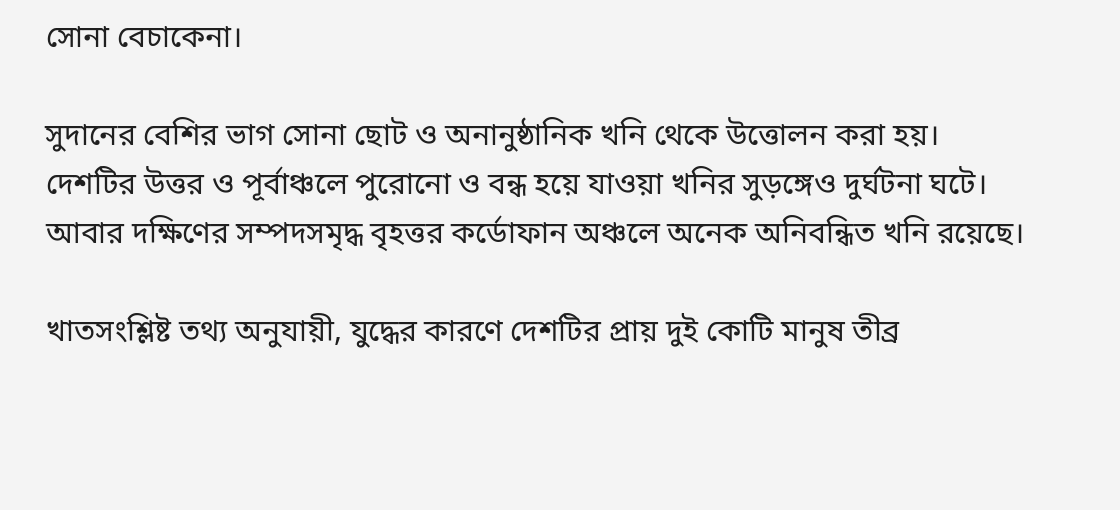সোনা বেচাকেনা।

সুদানের বেশির ভাগ সোনা ছোট ও অনানুষ্ঠানিক খনি থেকে উত্তোলন করা হয়। দেশটির উত্তর ও পূর্বাঞ্চলে পুরোনো ও বন্ধ হয়ে যাওয়া খনির সুড়ঙ্গেও দুর্ঘটনা ঘটে। আবার দক্ষিণের সম্পদসমৃদ্ধ বৃহত্তর কর্ডোফান অঞ্চলে অনেক অনিবন্ধিত খনি রয়েছে।

খাতসংশ্লিষ্ট তথ্য অনুযায়ী, যুদ্ধের কারণে দেশটির প্রায় দুই কোটি মানুষ তীব্র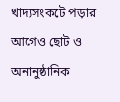খাদ্যসংকটে পড়ার আগেও ছোট ও অনানুষ্ঠানিক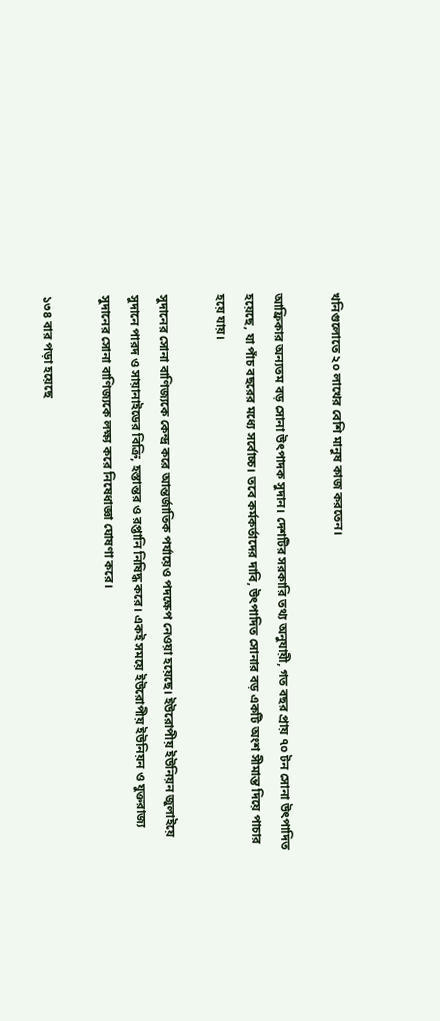খনিগুলোতে ২০ লাখের বেশি মানুষ কাজ করতেন।

আফ্রিকার অন্যতম বড় সোনা উৎপাদক সুদান। দেশটির সরকারি তথ্য অনুযায়ী, গত বছর প্রায় ৭০ টন সোনা উৎপাদিত হয়েছে, যা পাঁচ বছরের মধ্যে সর্বোচ্চ। তবে কর্মকর্তাদের দাবি, উৎপাদিত সোনার বড় একটি অংশ সীমান্ত দিয়ে পাচার হয়ে যায়।

সুদানের সোনা বাণিজ্যকে কেন্দ্র করে আন্তর্জাতিক পর্যায়েও পদক্ষেপ নেওয়া হয়েছে। ইউরোপীয় ইউনিয়ন জুলাইয়ে সুদানে পারদ ও সায়ানাইডের বিক্রি, হস্তান্তর ও রপ্তানি নিষিদ্ধ করে। একই সময়ে ইউরোপীয় ইউনিয়ন ও যুক্তরাজ্য সুদানের সোনা বাণিজ্যকে লক্ষ্য করে নিষেধাজ্ঞা ঘোষণা করে।

১৩৪ বার পড়া হয়েছে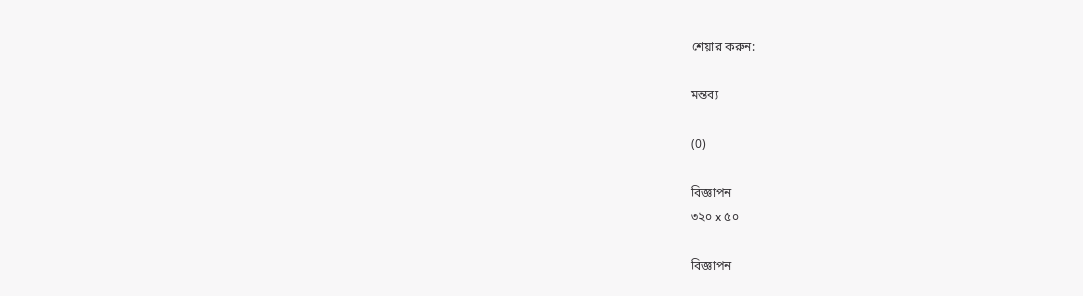শেয়ার করুন:

মন্তব্য

(0)

বিজ্ঞাপন
৩২০ x ৫০

বিজ্ঞাপন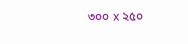৩০০ x ২৫০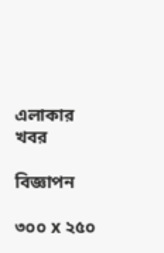এলাকার খবর

বিজ্ঞাপন

৩০০ x ২৫০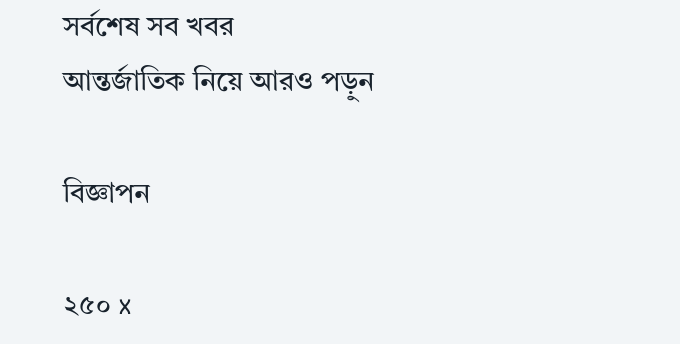সর্বশেষ সব খবর
আন্তর্জাতিক নিয়ে আরও পড়ুন

বিজ্ঞাপন

২৫০ x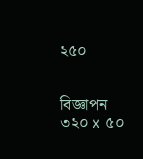২৫০


বিজ্ঞাপন
৩২০ x ৫০